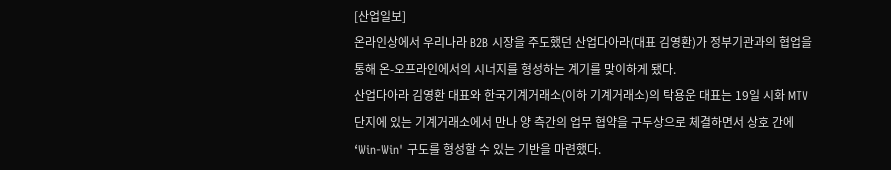[산업일보]
온라인상에서 우리나라 B2B 시장을 주도했던 산업다아라(대표 김영환)가 정부기관과의 협업을 통해 온-오프라인에서의 시너지를 형성하는 계기를 맞이하게 됐다.
산업다아라 김영환 대표와 한국기계거래소(이하 기계거래소)의 탁용운 대표는 19일 시화 MTV 단지에 있는 기계거래소에서 만나 양 측간의 업무 협약을 구두상으로 체결하면서 상호 간에 ‘Win-Win' 구도를 형성할 수 있는 기반을 마련했다.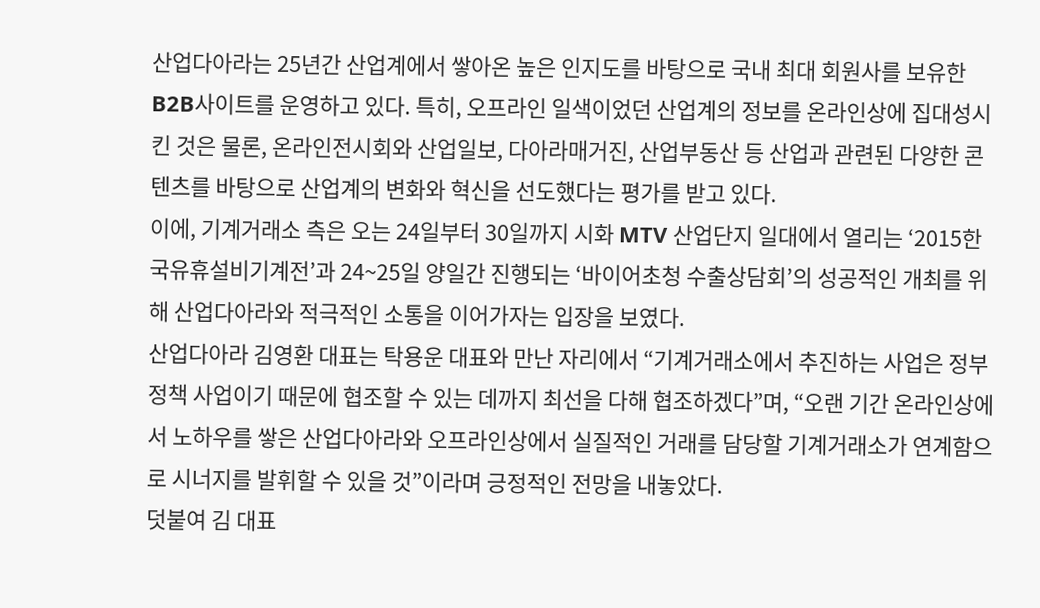산업다아라는 25년간 산업계에서 쌓아온 높은 인지도를 바탕으로 국내 최대 회원사를 보유한 B2B사이트를 운영하고 있다. 특히, 오프라인 일색이었던 산업계의 정보를 온라인상에 집대성시킨 것은 물론, 온라인전시회와 산업일보, 다아라매거진, 산업부동산 등 산업과 관련된 다양한 콘텐츠를 바탕으로 산업계의 변화와 혁신을 선도했다는 평가를 받고 있다.
이에, 기계거래소 측은 오는 24일부터 30일까지 시화 MTV 산업단지 일대에서 열리는 ‘2015한국유휴설비기계전’과 24~25일 양일간 진행되는 ‘바이어초청 수출상담회’의 성공적인 개최를 위해 산업다아라와 적극적인 소통을 이어가자는 입장을 보였다.
산업다아라 김영환 대표는 탁용운 대표와 만난 자리에서 “기계거래소에서 추진하는 사업은 정부 정책 사업이기 때문에 협조할 수 있는 데까지 최선을 다해 협조하겠다”며, “오랜 기간 온라인상에서 노하우를 쌓은 산업다아라와 오프라인상에서 실질적인 거래를 담당할 기계거래소가 연계함으로 시너지를 발휘할 수 있을 것”이라며 긍정적인 전망을 내놓았다.
덧붙여 김 대표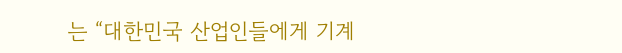는 “대한민국 산업인들에게 기계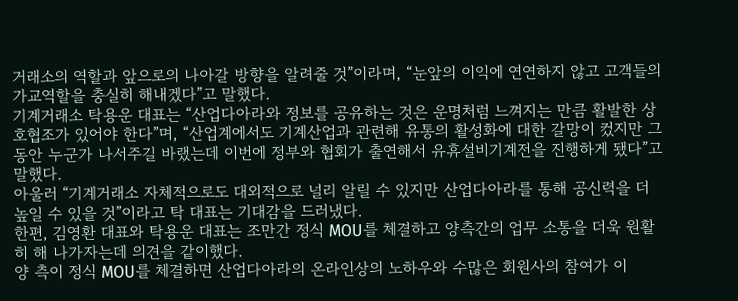거래소의 역할과 앞으로의 나아갈 방향을 알려줄 것”이라며, “눈앞의 이익에 연연하지 않고 고객들의 가교역할을 충실히 해내겠다”고 말했다.
기계거래소 탁용운 대표는 “산업다아라와 정보를 공유하는 것은 운명처럼 느껴지는 만큼 활발한 상호협조가 있어야 한다”며, “산업계에서도 기계산업과 관련해 유통의 활성화에 대한 갈망이 컸지만 그동안 누군가 나서주길 바랬는데 이번에 정부와 협회가 출연해서 유휴설비기계전을 진행하게 됐다”고 말했다.
아울러 “기계거래소 자체적으로도 대외적으로 널리 알릴 수 있지만 산업다아라를 통해 공신력을 더 높일 수 있을 것”이라고 탁 대표는 기대감을 드러냈다.
한편, 김영환 대표와 탁용운 대표는 조만간 정식 MOU를 체결하고 양측간의 업무 소통을 더욱 원활히 해 나가자는데 의견을 같이했다.
양 측이 정식 MOU를 체결하면 산업다아라의 온라인상의 노하우와 수많은 회원사의 참여가 이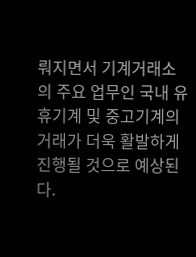뤄지면서 기계거래소의 주요 업무인 국내 유휴기계 및 중고기계의 거래가 더욱 활발하게 진행될 것으로 예상된다.